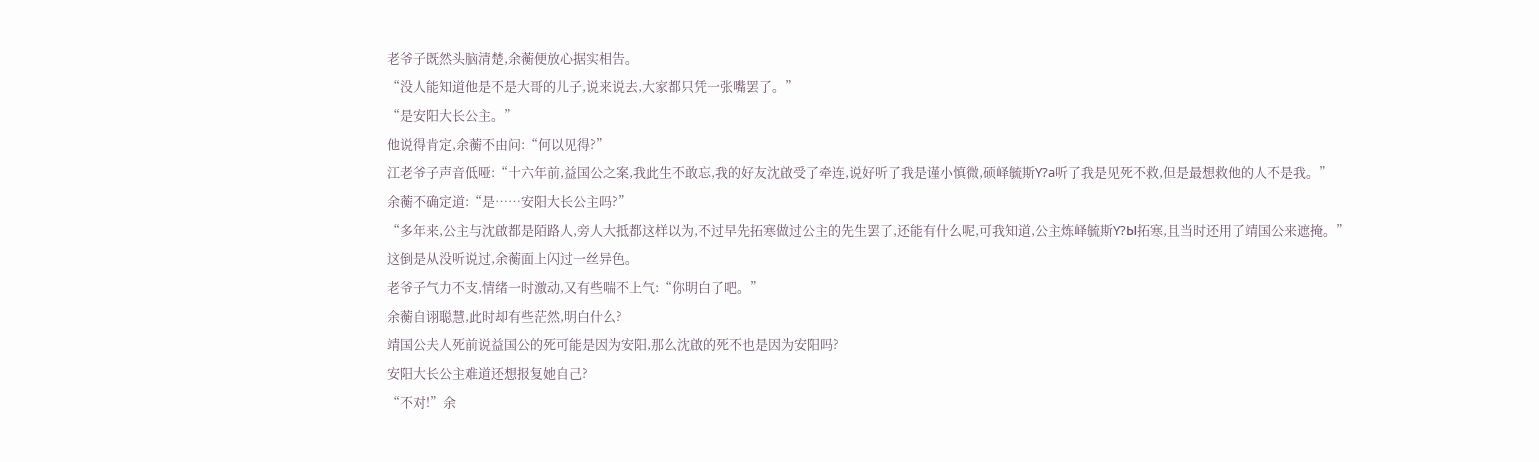老爷子既然头脑清楚,余蘅便放心据实相告。
“没人能知道他是不是大哥的儿子,说来说去,大家都只凭一张嘴罢了。”
“是安阳大长公主。”
他说得肯定,余蘅不由问:“何以见得?”
江老爷子声音低哑:“十六年前,益国公之案,我此生不敢忘,我的好友沈啟受了牵连,说好听了我是谨小慎微,硕峄毓斯Υ?a听了我是见死不救,但是最想救他的人不是我。”
余蘅不确定道:“是……安阳大长公主吗?”
“多年来,公主与沈啟都是陌路人,旁人大抵都这样以为,不过早先拓寒做过公主的先生罢了,还能有什么呢,可我知道,公主炼峄毓斯Υ?Ы拓寒,且当时还用了靖国公来遮掩。”
这倒是从没听说过,余蘅面上闪过一丝异色。
老爷子气力不支,情绪一时激动,又有些喘不上气:“你明白了吧。”
余蘅自诩聪慧,此时却有些茫然,明白什么?
靖国公夫人死前说益国公的死可能是因为安阳,那么沈啟的死不也是因为安阳吗?
安阳大长公主难道还想报复她自己?
“不对!”余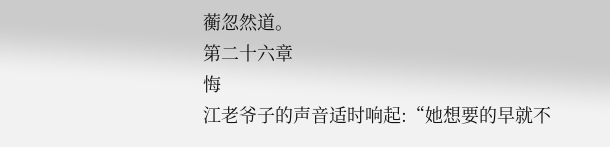蘅忽然道。
第二十六章
悔
江老爷子的声音适时响起:“她想要的早就不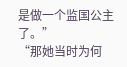是做一个监国公主了。”
“那她当时为何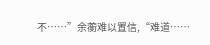不……”余蘅难以置信,“难道……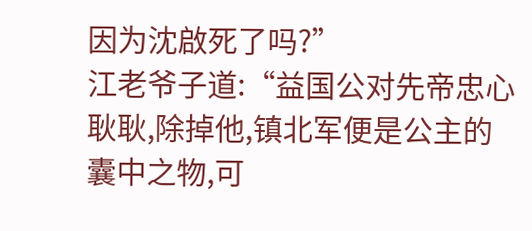因为沈啟死了吗?”
江老爷子道:“益国公对先帝忠心耿耿,除掉他,镇北军便是公主的囊中之物,可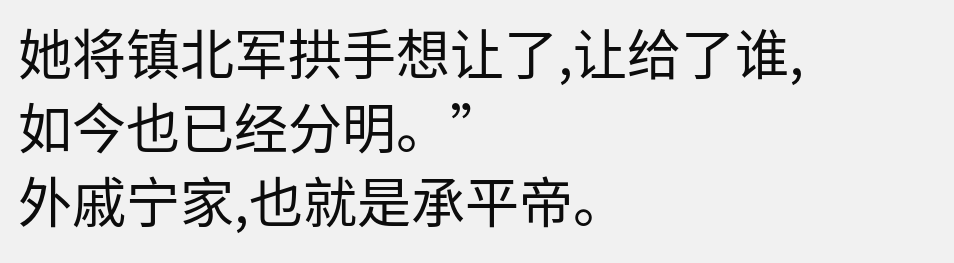她将镇北军拱手想让了,让给了谁,如今也已经分明。”
外戚宁家,也就是承平帝。